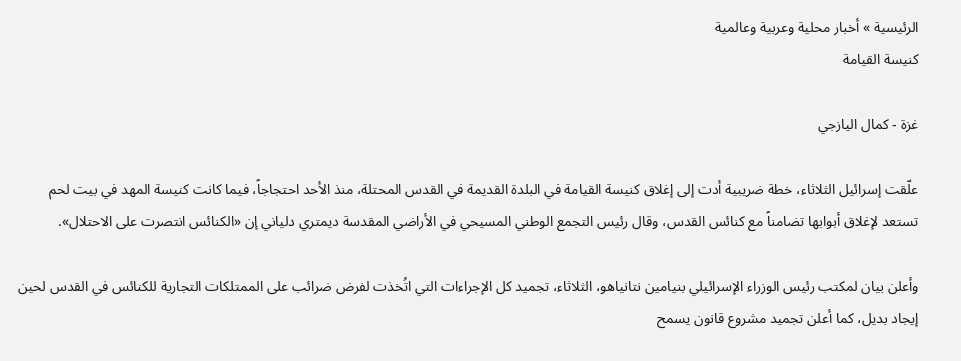الرئيسية » أخبار محلية وعربية وعالمية
كنيسة القيامة

غزة - كمال اليازجي

علّقت إسرائيل الثلاثاء، خطة ضريبية أدت إلى إغلاق كنيسة القيامة في البلدة القديمة في القدس المحتلة، منذ الأحد احتجاجاً، فيما كانت كنيسة المهد في بيت لحم تستعد لإغلاق أبوابها تضامناً مع كنائس القدس، وقال رئيس التجمع الوطني المسيحي في الأراضي المقدسة ديمتري دلياني إن «الكنائس انتصرت على الاحتلال».

وأعلن بيان لمكتب رئيس الوزراء الإسرائيلي بنيامين نتانياهو، الثلاثاء، تجميد كل الإجراءات التي اتُخذت لفرض ضرائب على الممتلكات التجارية للكنائس في القدس لحين إيجاد بديل، كما أعلن تجميد مشروع قانون يسمح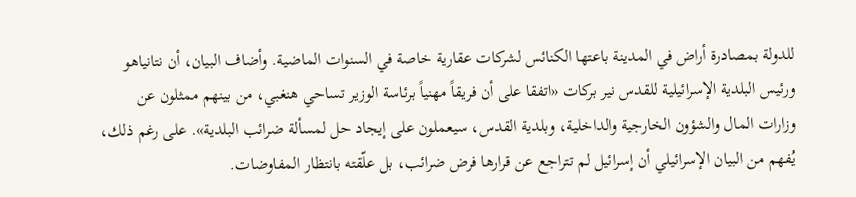للدولة بمصادرة أراض في المدينة باعتها الكنائس لشركات عقارية خاصة في السنوات الماضية. وأضاف البيان، أن نتانياهو ورئيس البلدية الإسرائيلية للقدس نير بركات «اتفقا على أن فريقاً مهنياً برئاسة الوزير تساحي هنغبي، من بينهم ممثلون عن وزارات المال والشؤون الخارجية والداخلية، وبلدية القدس، سيعملون على إيجاد حل لمسألة ضرائب البلدية». على رغم ذلك، يُفهم من البيان الإسرائيلي أن إسرائيل لم تتراجع عن قرارها فرض ضرائب، بل علّقته بانتظار المفاوضات.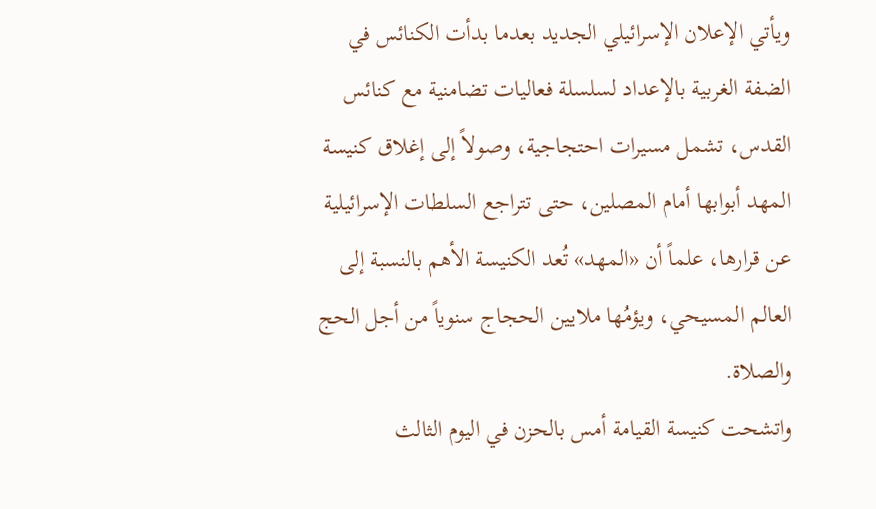ويأتي الإعلان الإسرائيلي الجديد بعدما بدأت الكنائس في الضفة الغربية بالإعداد لسلسلة فعاليات تضامنية مع كنائس القدس، تشمل مسيرات احتجاجية، وصولاً إلى إغلاق كنيسة المهد أبوابها أمام المصلين، حتى تتراجع السلطات الإسرائيلية عن قرارها، علماً أن «المهد» تُعد الكنيسة الأهم بالنسبة إلى العالم المسيحي، ويؤمُها ملايين الحجاج سنوياً من أجل الحج والصلاة.
واتشحت كنيسة القيامة أمس بالحزن في اليوم الثالث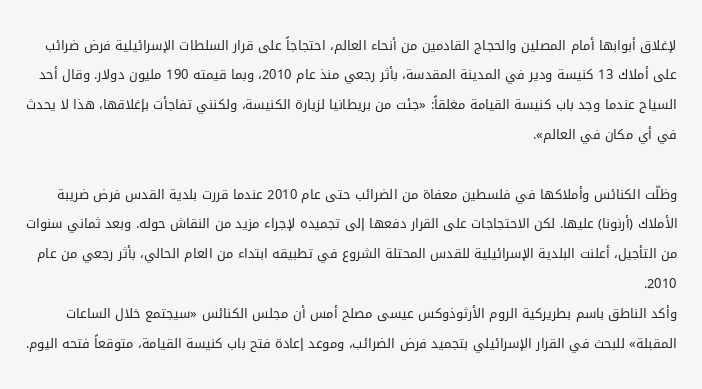لإغلاق أبوابها أمام المصلين والحجاج القادمين من أنحاء العالم، احتجاجاً على قرار السلطات الإسرائيلية فرض ضرائب على أملاك 13 كنيسة ودير في المدينة المقدسة، بأثر رجعي منذ عام 2010، وبما قيمته 190 مليون دولار. وقال أحد السياح عندما وجد باب كنيسة القيامة مغلقاً: «جئت من بريطانيا لزيارة الكنيسة، ولكنني تفاجأت بإغلاقها، هذا لا يحدث في أي مكان في العالم».

وظلّت الكنائس وأملاكها في فلسطين معفاة من الضرائب حتى عام 2010 عندما قررت بلدية القدس فرض ضريبة الأملاك (أرنونا) عليها. لكن الاحتجاجات على القرار دفعها إلى تجميده لإجراء مزيد من النقاش حوله. وبعد ثماني سنوات من التأجيل، أعلنت البلدية الإسرائيلية للقدس المحتلة الشروع في تطبيقه ابتداء من العام الحالي، بأثر رجعي من عام 2010.
وأكد الناطق باسم بطريركية الروم الأرثوذوكس عيسى مصلح أمس أن مجلس الكنائس «سيجتمع خلال الساعات المقبلة» للبحث في القرار الإسرائيلي بتجميد فرض الضرائب، وموعد إعادة فتح باب كنيسة القيامة، متوقعاً فتحه اليوم.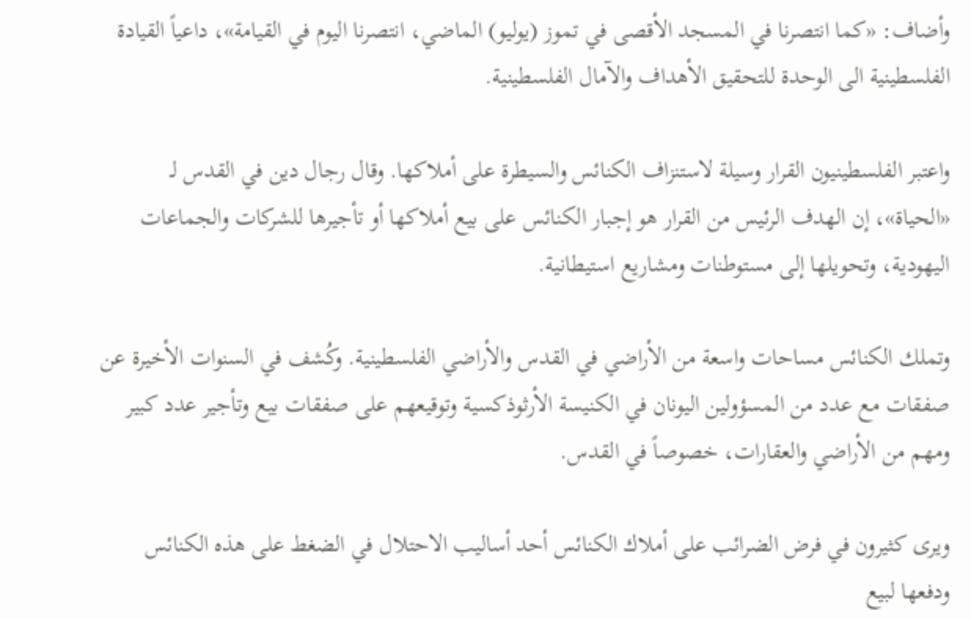وأضاف: «كما انتصرنا في المسجد الأقصى في تموز (يوليو) الماضي، انتصرنا اليوم في القيامة»، داعياً القيادة الفلسطينية الى الوحدة للتحقيق الأهداف والآمال الفلسطينية.

واعتبر الفلسطينيون القرار وسيلة لاستنزاف الكنائس والسيطرة على أملاكها. وقال رجال دين في القدس لـ «الحياة»، إن الهدف الرئيس من القرار هو إجبار الكنائس على بيع أملاكها أو تأجيرها للشركات والجماعات اليهودية، وتحويلها إلى مستوطنات ومشاريع استيطانية.

وتملك الكنائس مساحات واسعة من الأراضي في القدس والأراضي الفلسطينية. وكُشف في السنوات الأخيرة عن صفقات مع عدد من المسؤولين اليونان في الكنيسة الأرثوذكسية وتوقيعهم على صفقات بيع وتأجير عدد كبير ومهم من الأراضي والعقارات، خصوصاً في القدس.

ويرى كثيرون في فرض الضرائب على أملاك الكنائس أحد أساليب الاحتلال في الضغط على هذه الكنائس ودفعها لبيع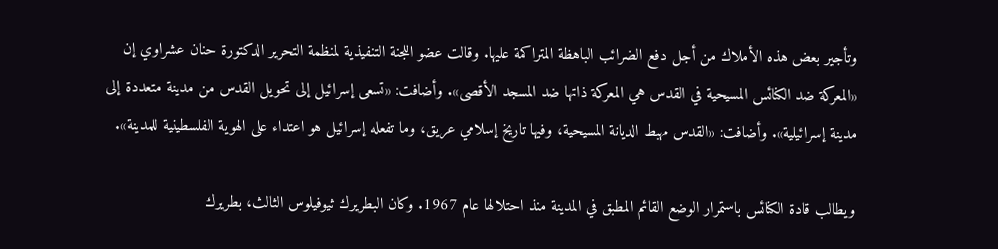وتأجير بعض هذه الأملاك من أجل دفع الضرائب الباهظة المتراكمة عليها. وقالت عضو اللجنة التنفيذية لمنظمة التحرير الدكتورة حنان عشراوي إن «المعركة ضد الكنائس المسيحية في القدس هي المعركة ذاتها ضد المسجد الأقصى». وأضافت: «تسعى إسرائيل إلى تحويل القدس من مدينة متعددة إلى مدينة إسرائيلية». وأضافت: «القدس مهبط الديانة المسيحية، وفيها تاريخ إسلامي عريق، وما تفعله إسرائيل هو اعتداء على الهوية الفلسطينية للمدينة».

ويطالب قادة الكنائس باستمرار الوضع القائم المطبق في المدينة منذ احتلالها عام 1967. وكان البطريرك ثيوفيلوس الثالث، بطريرك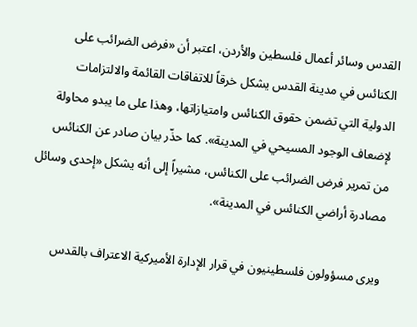القدس وسائر أعمال فلسطين والأردن، اعتبر أن «فرض الضرائب على الكنائس في مدينة القدس يشكل خرقاً للاتفاقات القائمة والالتزامات الدولية التي تضمن حقوق الكنائس وامتيازاتها، وهذا على ما يبدو محاولة لإضعاف الوجود المسيحي في المدينة». كما حذّر بيان صادر عن الكنائس من تمرير فرض الضرائب على الكنائس، مشيراً إلى أنه يشكل «إحدى وسائل مصادرة أراضي الكنائس في المدينة».

ويرى مسؤولون فلسطينيون في قرار الإدارة الأميركية الاعتراف بالقدس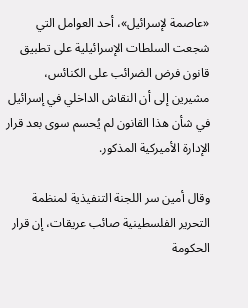«عاصمة لإسرائيل»، أحد العوامل التي شجعت السلطات الإسرائيلية على تطبيق قانون فرض الضرائب على الكنائس، مشيرين إلى أن النقاش الداخلي في إسرائيل في شأن هذا القانون لم يُحسم سوى بعد قرار الإدارة الأميركية المذكور.

وقال أمين سر اللجنة التنفيذية لمنظمة التحرير الفلسطينية صائب عريقات، إن قرار الحكومة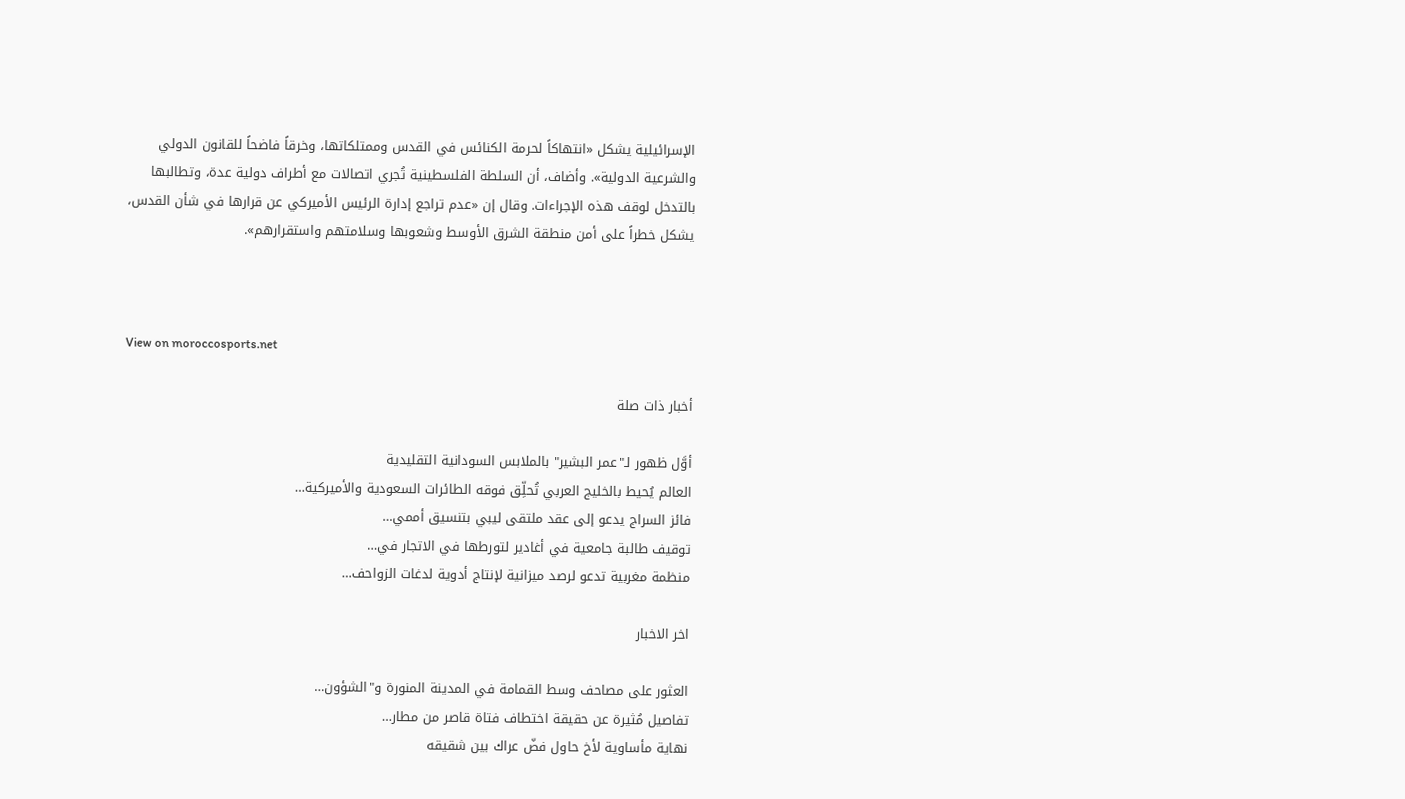الإسرائيلية يشكل «انتهاكاً لحرمة الكنائس في القدس وممتلكاتها، وخرقاً فاضحاً للقانون الدولي والشرعية الدولية». وأضاف، أن السلطة الفلسطينية تُجري اتصالات مع أطراف دولية عدة، وتطالبها بالتدخل لوقف هذه الإجراءات. وقال إن «عدم تراجع إدارة الرئيس الأميركي عن قرارها في شأن القدس، يشكل خطراً على أمن منطقة الشرق الأوسط وشعوبها وسلامتهم واستقرارهم».



View on moroccosports.net

أخبار ذات صلة

أوَّل ظهور لـ"عمر البشير" بالملابس السودانية التقليدية
العالم يُحيط بالخليج العربي تُحلِّق فوقه الطائرات السعودية والأميركية…
فائز السراج يدعو إلى عقد ملتقى ليبي بتنسيق أممي…
توقيف طالبة جامعية في أغادير لتورطها في الاتجار في…
منظمة مغربية تدعو لرصد ميزانية لإنتاج أدوية لدغات الزواحف…

اخر الاخبار

العثور على مصاحف وسط القمامة في المدينة المنورة و"الشؤون…
تفاصيل مُثيرة عن حقيقة اختطاف فتاة قاصر من مطار…
نهاية مأساوية لأخ حاول فضّ عراك بين شقيقه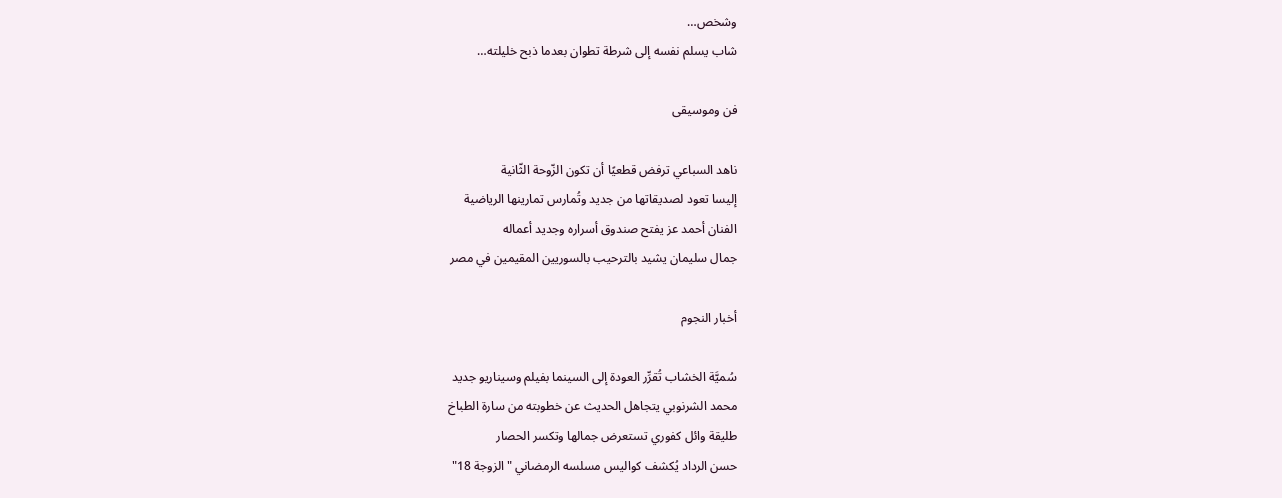وشخص…
شاب يسلم نفسه إلى شرطة تطوان بعدما ذبح خليلته…

فن وموسيقى

ناهد السباعي ترفض قطعيًا أن تكون الزّوحة الثّانية
إليسا تعود لصديقاتها من جديد وتُمارس تمارينها الرياضية
الفنان أحمد عز يفتح صندوق أسراره وجديد أعماله
جمال سليمان يشيد بالترحيب بالسوريين المقيمين في مصر

أخبار النجوم

سُميَّة الخشاب تُقرِّر العودة إلى السينما بفيلم وسيناريو جديد
محمد الشرنوبي يتجاهل الحديث عن خطوبته من سارة الطباخ
طليقة وائل كفوري تستعرض جمالها وتكسر الحصار
حسن الرداد يُكشف كواليس مسلسه الرمضاني "الزوجة 18"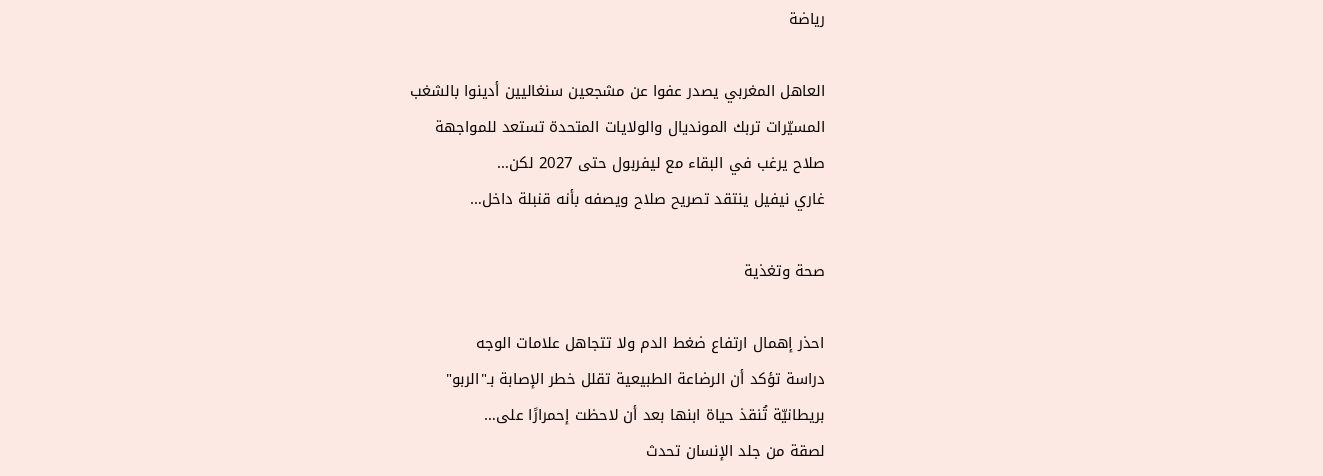رياضة

العاهل المغربي يصدر عفوا عن مشجعين سنغاليين أدينوا بالشغب
المسيّرات تربك المونديال والولايات المتحدة تستعد للمواجهة
صلاح يرغب في البقاء مع ليفربول حتى 2027 لكن…
غاري نيفيل ينتقد تصريح صلاح ويصفه بأنه قنبلة داخل…

صحة وتغذية

احذر إهمال ارتفاع ضغط الدم ولا تتجاهل علامات الوجه
دراسة تؤكد أن الرضاعة الطبيعية تقلل خطر الإصابة بـ"الربو"
بريطانيّة تُنقذ حياة ابنها بعد أن لاحظت إحمرارًا على…
لصقة من جلد الإنسان تحدث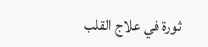ثورة في علاج القلب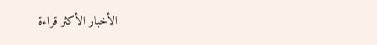الأخبار الأكثر قراءة